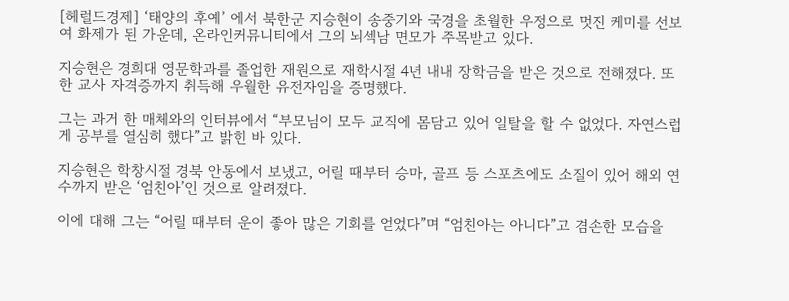[헤럴드경제] ‘태양의 후예’ 에서 북한군 지승현이 송중기와 국경을 초월한 우정으로 멋진 케미를 선보여 화제가 된 가운데, 온라인커뮤니티에서 그의 뇌섹남 면모가 주목받고 있다.

지승현은 경희대 영문학과를 졸업한 재원으로 재학시절 4년 내내 장학금을 받은 것으로 전해졌다. 또한 교사 자격증까지 취득해 우월한 유전자임을 증명했다.

그는 과거 한 매체와의 인터뷰에서 “부모님이 모두 교직에 몸담고 있어 일탈을 할 수 없었다. 자연스럽게 공부를 열심히 했다”고 밝힌 바 있다.

지승현은 학창시절 경북 안동에서 보냈고, 어릴 때부터 승마, 골프 등 스포츠에도 소질이 있어 해외 연수까지 받은 ‘엄친아’인 것으로 알려졌다.

이에 대해 그는 “어릴 때부터 운이 좋아 많은 기회를 얻었다”며 “엄친아는 아니다”고 겸손한 모습을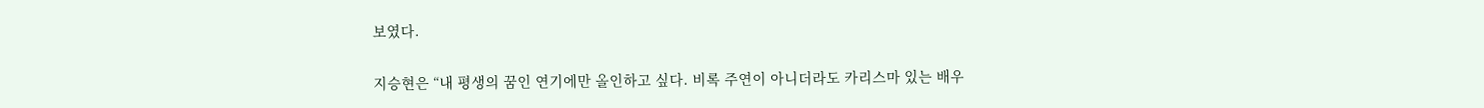보였다.

지승현은 “내 평생의 꿈인 연기에만 올인하고 싶다. 비록 주연이 아니더라도 카리스마 있는 배우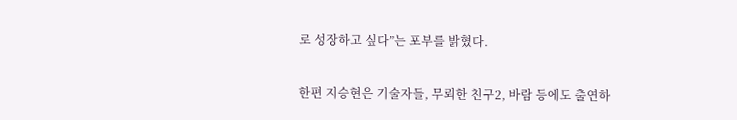로 성장하고 싶다”는 포부를 밝혔다.

한편 지승현은 기술자들, 무뢰한 친구2, 바람 등에도 출연하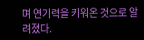며 연기력을 키워온 것으로 알려졌다.